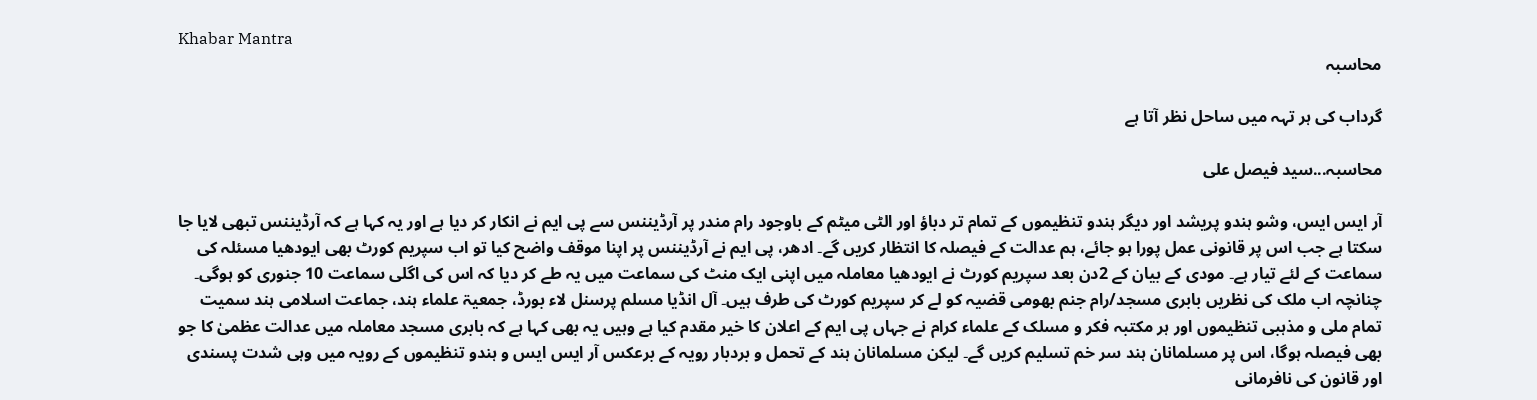Khabar Mantra
محاسبہ

گرداب کی ہر تہہ میں ساحل نظر آتا ہے

محاسبہ...سید فیصل علی

آر ایس ایس، وشو ہندو پریشد اور دیگر ہندو تنظیموں کے تمام تر دباؤ اور الٹی میٹم کے باوجود رام مندر پر آرڈیننس سے پی ایم نے انکار کر دیا ہے اور یہ کہا ہے کہ آرڈیننس تبھی لایا جا سکتا ہے جب اس پر قانونی عمل پورا ہو جائے، ہم عدالت کے فیصلہ کا انتظار کریں گے۔ ادھر، پی ایم نے آرڈیننس پر اپنا موقف واضح کیا تو اب سپریم کورٹ بھی ایودھیا مسئلہ کی سماعت کے لئے تیار ہے۔ مودی کے بیان کے 2دن بعد سپریم کورٹ نے ایودھیا معاملہ میں اپنی ایک منٹ کی سماعت میں یہ طے کر دیا کہ اس کی اگلی سماعت 10 جنوری کو ہوگی۔ چنانچہ اب ملک کی نظریں بابری مسجد/رام جنم بھومی قضیہ کو لے کر سپریم کورٹ کی طرف ہیں۔ آل انڈیا مسلم پرسنل لاء بورڈ، جمعیۃ علماء ہند، جماعت اسلامی ہند سمیت تمام ملی و مذہبی تنظیموں اور ہر مکتبہ فکر و مسلک کے علماء کرام نے جہاں پی ایم کے اعلان کا خیر مقدم کیا ہے وہیں یہ بھی کہا ہے کہ بابری مسجد معاملہ میں عدالت عظمیٰ کا جو بھی فیصلہ ہوگا، اس پر مسلمانان ہند سر خم تسلیم کریں گے۔ لیکن مسلمانان ہند کے تحمل و بردبار رویہ کے برعکس آر ایس ایس و ہندو تنظیموں کے رویہ میں وہی شدت پسندی اور قانون کی نافرمانی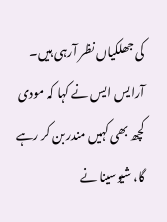کی جھلکیاں نظر آرہی ہیں۔ آرایس ایس نے کہا کہ مودی کچھ بھی کہیں مندر بن کر رہے گا، شیوسینا نے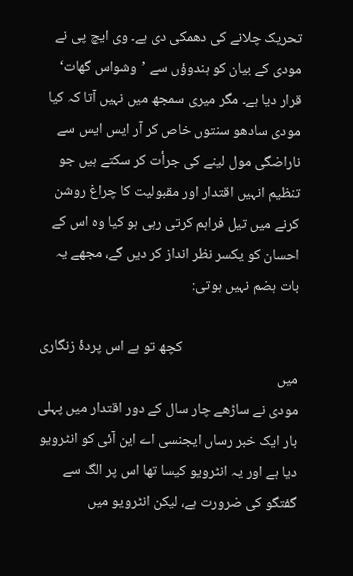تحریک چلانے کی دھمکی دی ہے۔ وی ایچ پی نے مودی کے بیان کو ہندوؤں سے ’وشواس گھات‘ قرار دیا ہے۔ مگر میری سمجھ میں نہیں آتا کہ کیا مودی سادھو سنتوں خاص کر آر ایس ایس سے ناراضگی مول لینے کی جرأت کر سکتے ہیں جو تنظیم انہیں اقتدار اور مقبولیت کا چراغ روشن کرنے میں تیل فراہم کرتی رہی ہو کیا وہ اس کے احسان کو یکسر نظر انداز کر دیں گے، مجھے یہ بات ہضم نہیں ہوتی:

                                   کچھ تو ہے اس پردۂ زنگاری میں
مودی نے ساڑھے چار سال کے دور اقتدار میں پہلی بار ایک خبر رساں ایجنسی اے این آئی کو انٹرویو دیا ہے اور یہ انٹرویو کیسا تھا اس پر الگ سے گفتگو کی ضرورت ہے، لیکن انٹرویو میں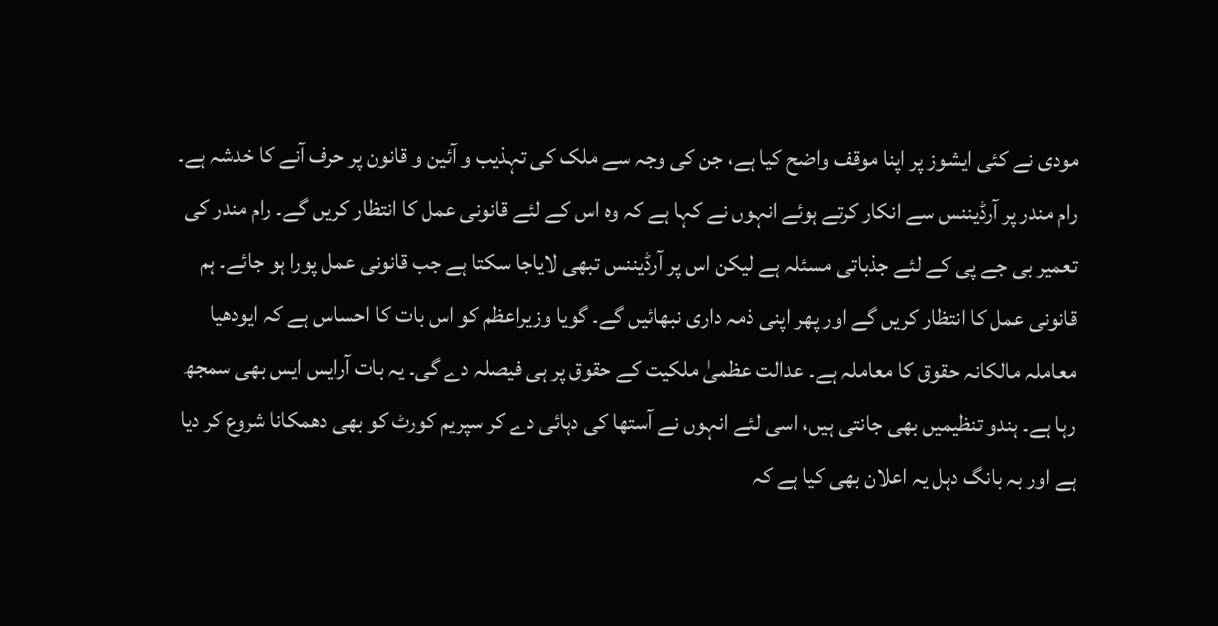مودی نے کئی ایشوز پر اپنا موقف واضح کیا ہے، جن کی وجہ سے ملک کی تہذیب و آئین و قانون پر حرف آنے کا خدشہ ہے۔ رام مندر پر آرڈیننس سے انکار کرتے ہوئے انہوں نے کہا ہے کہ وہ اس کے لئے قانونی عمل کا انتظار کریں گے۔ رام مندر کی تعمیر بی جے پی کے لئے جذباتی مسئلہ ہے لیکن اس پر آرڈیننس تبھی لایاجا سکتا ہے جب قانونی عمل پورا ہو جائے۔ ہم قانونی عمل کا انتظار کریں گے اور پھر اپنی ذمہ داری نبھائیں گے۔ گویا وزیراعظم کو اس بات کا احساس ہے کہ ایودھیا معاملہ مالکانہ حقوق کا معاملہ ہے۔ عدالت عظمیٰ ملکیت کے حقوق پر ہی فیصلہ دے گی۔ یہ بات آرایس ایس بھی سمجھ رہا ہے۔ ہندو تنظیمیں بھی جانتی ہیں، اسی لئے انہوں نے آستھا کی دہائی دے کر سپریم کورٹ کو بھی دھمکانا شروع کر دیا ہے اور بہ بانگ دہل یہ اعلان بھی کیا ہے کہ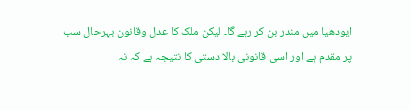ایودھیا میں مندر بن کر رہے گا۔ لیکن ملک کا عدل وقانون بہرحال سب پر مقدم ہے اور اسی قانونی بالا دستی کا نتیجہ ہے کہ نہ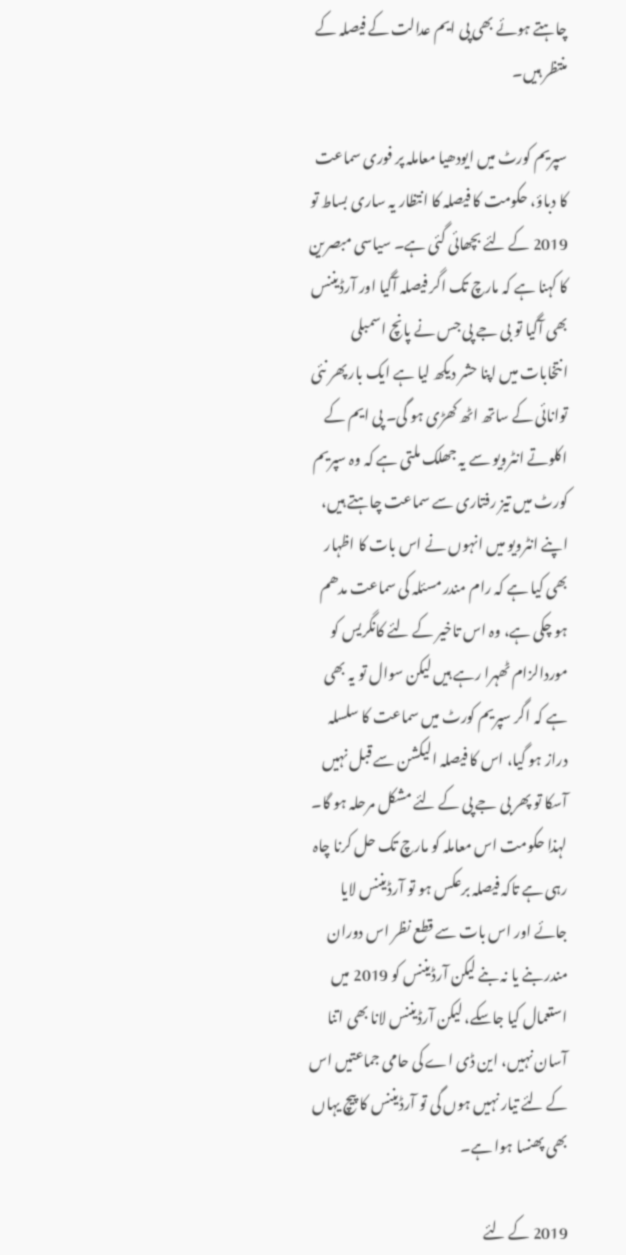چاہتے ہوئے بھی پی ایم عدالت کے فیصلہ کے منتظر ہیں۔

سپریم کورٹ میں ایودھیا معاملہ پر فوری سماعت کا دباؤ، حکومت کا فیصلہ کا انتظار یہ ساری بساط تو 2019 کے لئے بچھائی گئی ہے۔ سیاسی مبصرین کا کہنا ہے کہ مارچ تک اگر فیصلہ آگیا اور آرڈیننس بھی آگیا تو بی جے پی جس نے پانچ اسمبلی انتخابات میں اپنا حشر دیکھ لیا ہے ایک بار پھر نئی توانائی کے ساتھ اٹھ کھڑی ہو گی۔ پی ایم کے اکلوتے انٹرویو سے یہ جھلک ملتی ہے کہ وہ سپریم کورٹ میں تیز رفتاری سے سماعت چاہتے ہیں، اپنے انٹرویو میں انہوں نے اس بات کا اظہار بھی کیا ہے کہ رام مندر مسئلہ کی سماعت مدھم ہو چکی ہے، وہ اس تاخیر کے لئے کانگریس کو موردالزام ٹھہرا رہے ہیں لیکن سوال تو یہ بھی ہے کہ اگر سپریم کورٹ میں سماعت کا سلسلہ دراز ہو گیا، اس کا فیصلہ الیکشن سے قبل نہیں آسکا تو پھر بی جے پی کے لئے مشکل مرحلہ ہو گا۔ لہذا حکومت اس معاملہ کو مارچ تک حل کرنا چاہ رہی ہے تاکہ فیصلہ برعکس ہو تو آرڈیننس لایا جائے اور اس بات سے قطع نظر اس دوران مندر بنے یا نہ بنے لیکن آرڈیننس کو 2019 میں استعمال کیا جاسکے، لیکن آرڈیننس لانا بھی اتنا آسان نہیں، این ڈی اے کی حامی جماعتیں اس کے لئے تیار نہیں ہوں گی تو آرڈیننس کا پیچ یہاں بھی پھنسا ہوا ہے۔

2019 کے لئے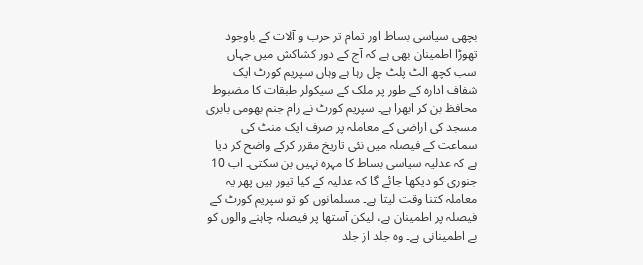بچھی سیاسی بساط اور تمام تر حرب و آلات کے باوجود تھوڑا اطمینان بھی ہے کہ آج کے دور کشاکش میں جہاں سب کچھ الٹ پلٹ چل رہا ہے وہاں سپریم کورٹ ایک شفاف ادارہ کے طور پر ملک کے سیکولر طبقات کا مضبوط محافظ بن کر ابھرا ہے۔ سپریم کورٹ نے رام جنم بھومی بابری مسجد کی اراضی کے معاملہ پر صرف ایک منٹ کی سماعت کے فیصلہ میں نئی تاریخ مقرر کرکے واضح کر دیا ہے کہ عدلیہ سیاسی بساط کا مہرہ نہیں بن سکتی۔ اب 10 جنوری کو دیکھا جائے گا کہ عدلیہ کے کیا تیور ہیں پھر یہ معاملہ کتنا وقت لیتا ہے۔ مسلمانوں کو تو سپریم کورٹ کے فیصلہ پر اطمینان ہے، لیکن آستھا پر فیصلہ چاہنے والوں کو بے اطمینانی ہے۔ وہ جلد از جلد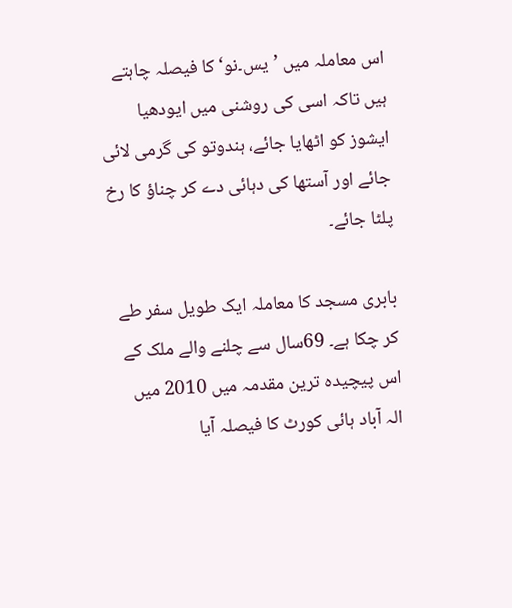اس معاملہ میں ’یس۔نو‘ کا فیصلہ چاہتے ہیں تاکہ اسی کی روشنی میں ایودھیا ایشوز کو اٹھایا جائے، ہندوتو کی گرمی لائی جائے اور آستھا کی دہائی دے کر چناؤ کا رخ پلٹا جائے۔

بابری مسجد کا معاملہ ایک طویل سفر طے کر چکا ہے۔ 69سال سے چلنے والے ملک کے اس پیچیدہ ترین مقدمہ میں 2010 میں الہ آباد ہائی کورٹ کا فیصلہ آیا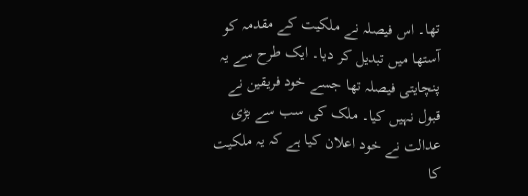تھا۔ اس فیصلہ نے ملکیت کے مقدمہ کو آستھا میں تبدیل کر دیا۔ ایک طرح سے یہ پنچایتی فیصلہ تھا جسے خود فریقین نے قبول نہیں کیا۔ ملک کی سب سے بڑی عدالت نے خود اعلان کیا ہے کہ یہ ملکیت کا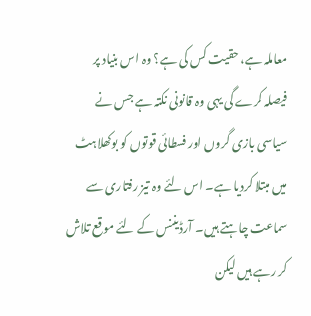معاملہ ہے، حقیت کس کی ہے؟ وہ اس بنیاد پر فیصلہ کرے گی یہی وہ قانونی نکتہ ہے جس نے سیاسی بازی گروں اور فسطائی قوتوں کو بوکھلاہٹ میں مبتلا کردیا ہے۔ اس لئے وہ تیز رفتاری سے سماعت چاہتے ہیں۔ آرڈیننس کے لئے موقع تلاش کر رہے ہیں لیکن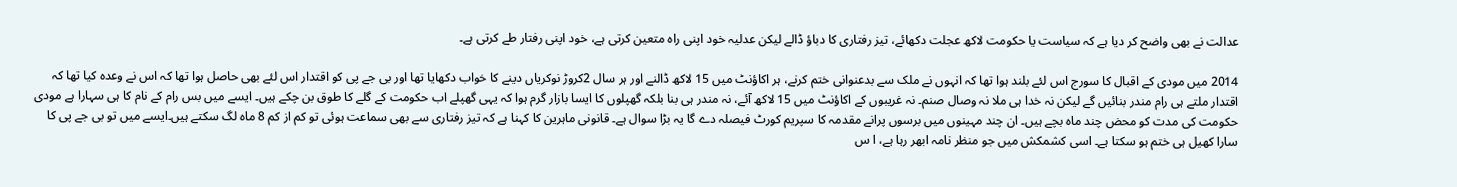عدالت نے بھی واضح کر دیا ہے کہ سیاست یا حکومت لاکھ عجلت دکھائے، تیز رفتاری کا دباؤ ڈالے لیکن عدلیہ خود اپنی راہ متعین کرتی ہے، خود اپنی رفتار طے کرتی ہے۔

2014 میں مودی کے اقبال کا سورج اس لئے بلند ہوا تھا کہ انہوں نے ملک سے بدعنوانی ختم کرنے، ہر اکاؤنٹ میں 15 لاکھ ڈالنے اور ہر سال 2کروڑ نوکریاں دینے کا خواب دکھایا تھا اور بی جے پی کو اقتدار اس لئے بھی حاصل ہوا تھا کہ اس نے وعدہ کیا تھا کہ اقتدار ملتے ہی رام مندر بنائیں گے لیکن نہ خدا ہی ملا نہ وصال صنم۔ نہ غریبوں کے اکاؤنٹ میں 15 لاکھ آئے، نہ مندر ہی بنا بلکہ گھپلوں کا ایسا بازار گرم ہوا کہ یہی گھپلے اب حکومت کے گلے کا طوق بن چکے ہیں۔ ایسے میں بس رام کے نام کا ہی سہارا ہے مودی حکومت کی مدت کو محض چند ماہ بچے ہیں۔ ان چند مہینوں میں برسوں پرانے مقدمہ کا سپریم کورٹ فیصلہ دے گا یہ بڑا سوال ہے۔ قانونی ماہرین کا کہنا ہے کہ تیز رفتاری سے بھی سماعت ہوئی تو کم از کم 8 ماہ لگ سکتے ہیں۔ایسے میں تو بی جے پی کا سارا کھیل ہی ختم ہو سکتا ہے۔ اسی کشمکش میں جو منظر نامہ ابھر رہا ہے، ا س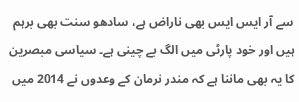سے آر ایس ایس بھی ناراض ہے، سادھو سنت بھی برہم ہیں اور خود پارٹی میں الگ بے چینی ہے۔ سیاسی مبصرین کا یہ بھی ماننا ہے کہ مندر نرمان کے وعدوں نے 2014 میں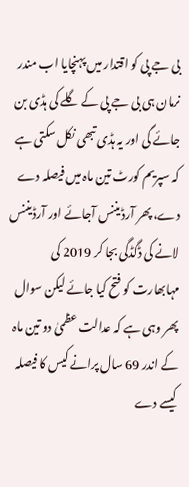بی جے پی کو اقتدار میں پہنچایا اب مندر نرمان ہی بی جے پی کے گلے کی ہڈی بن جائے گی اور یہ ہڈی تبھی نکل سکتی ہے کہ سپریم کورٹ تین ماہ میں فیصلہ دے دے، پھر آرڈیننس آجائے اور آرڈیننس لانے کی ڈگڈگی بجا کر 2019 کی مہابھارت کو فتح کیا جائے لیکن سوال پھر وہی ہے کہ عدالت عظمیٰ دو تین ماہ کے اندر 69 سال پرانے کیس کا فیصلہ کیسے دے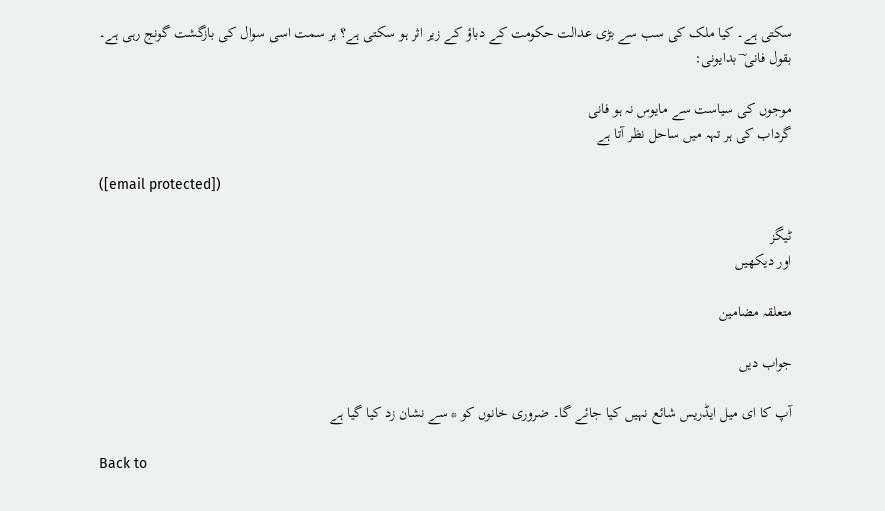سکتی ہے۔ کیا ملک کی سب سے بڑی عدالت حکومت کے دباؤ کے زیر اثر ہو سکتی ہے؟ ہر سمت اسی سوال کی بازگشت گونج رہی ہے۔ بقول فانی ؔ بدایونی:

موجوں کی سیاست سے مایوس نہ ہو فانی
گرداب کی ہر تہہ میں ساحل نظر آتا ہے

([email protected])

ٹیگز
اور دیکھیں

متعلقہ مضامین

جواب دیں

آپ کا ای میل ایڈریس شائع نہیں کیا جائے گا۔ ضروری خانوں کو * سے نشان زد کیا گیا ہے

Back to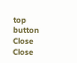top button
Close
Close